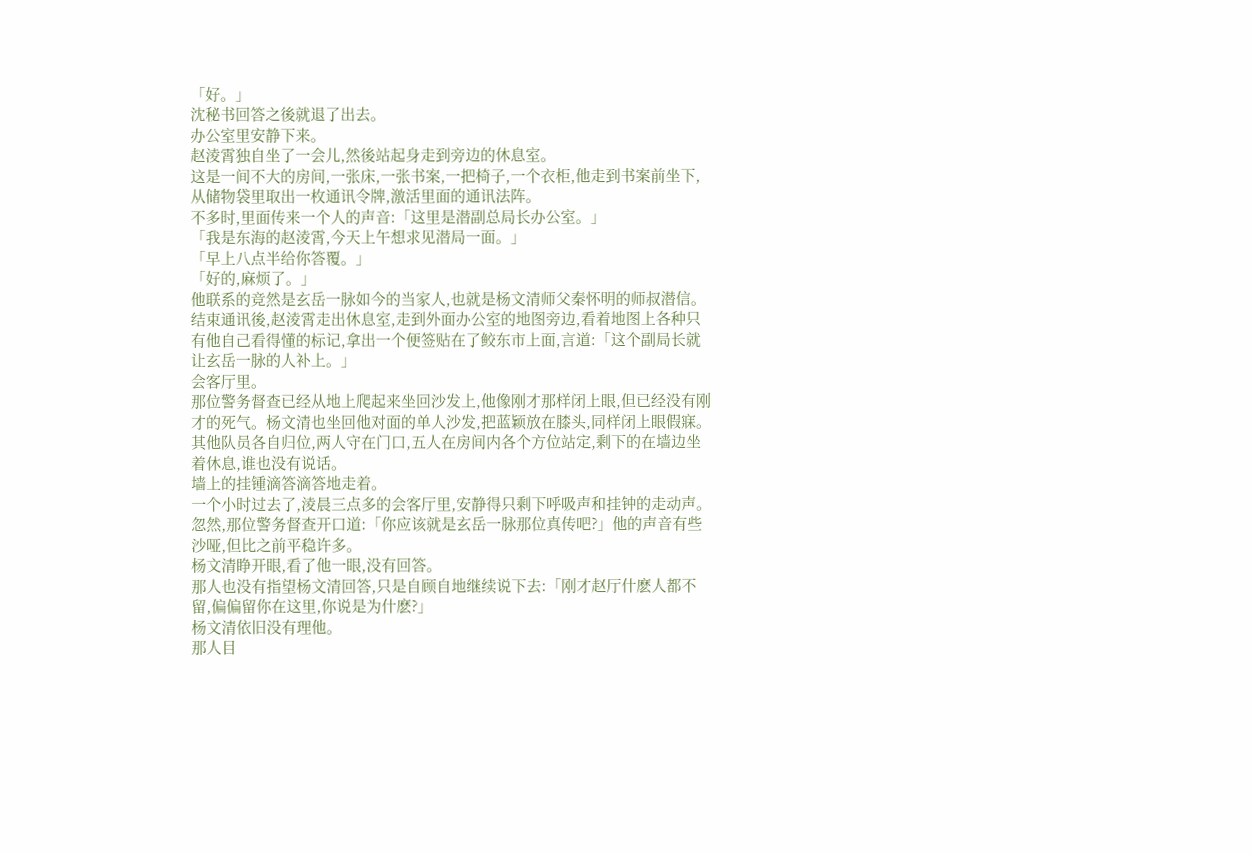「好。」
沈秘书回答之後就退了出去。
办公室里安静下来。
赵淩霄独自坐了一会儿,然後站起身走到旁边的休息室。
这是一间不大的房间,一张床,一张书案,一把椅子,一个衣柜,他走到书案前坐下,从储物袋里取出一枚通讯令牌,激活里面的通讯法阵。
不多时,里面传来一个人的声音:「这里是潜副总局长办公室。」
「我是东海的赵淩霄,今天上午想求见潜局一面。」
「早上八点半给你答覆。」
「好的,麻烦了。」
他联系的竞然是玄岳一脉如今的当家人,也就是杨文清师父秦怀明的师叔潜信。
结束通讯後,赵淩霄走出休息室,走到外面办公室的地图旁边,看着地图上各种只有他自己看得懂的标记,拿出一个便签贴在了鲛东市上面,言道:「这个副局长就让玄岳一脉的人补上。」
会客厅里。
那位警务督查已经从地上爬起来坐回沙发上,他像刚才那样闭上眼,但已经没有刚才的死气。杨文清也坐回他对面的单人沙发,把蓝颖放在膝头,同样闭上眼假寐。
其他队员各自归位,两人守在门口,五人在房间内各个方位站定,剩下的在墙边坐着休息,谁也没有说话。
墙上的挂锺滴答滴答地走着。
一个小时过去了,淩晨三点多的会客厅里,安静得只剩下呼吸声和挂钟的走动声。
忽然,那位警务督查开口道:「你应该就是玄岳一脉那位真传吧?」他的声音有些沙哑,但比之前平稳许多。
杨文清睁开眼,看了他一眼,没有回答。
那人也没有指望杨文清回答,只是自顾自地继续说下去:「刚才赵厅什麽人都不留,偏偏留你在这里,你说是为什麽?」
杨文清依旧没有理他。
那人目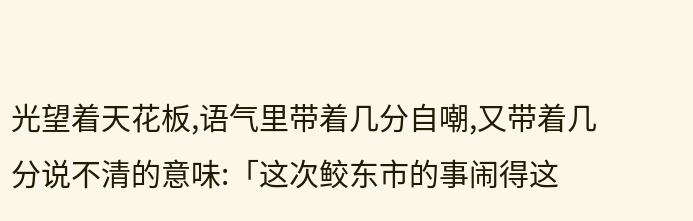光望着天花板,语气里带着几分自嘲,又带着几分说不清的意味:「这次鲛东市的事闹得这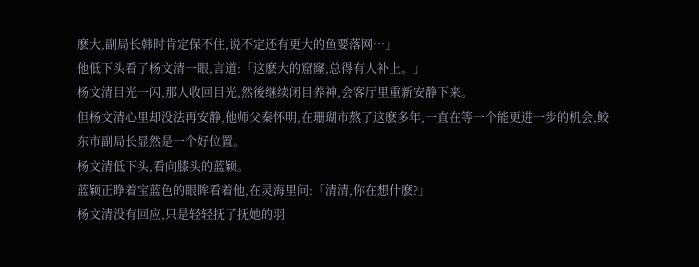麽大,副局长韩时肯定保不住,说不定还有更大的鱼要落网…」
他低下头看了杨文清一眼,言道:「这麽大的窟窿,总得有人补上。」
杨文清目光一闪,那人收回目光,然後继续闭目养神,会客厅里重新安静下来。
但杨文清心里却没法再安静,他师父秦怀明,在珊瑚市熬了这麽多年,一直在等一个能更进一步的机会,鲛东市副局长显然是一个好位置。
杨文清低下头,看向膝头的蓝颖。
蓝颖正睁着宝蓝色的眼眸看着他,在灵海里问:「清清,你在想什麽?」
杨文清没有回应,只是轻轻抚了抚她的羽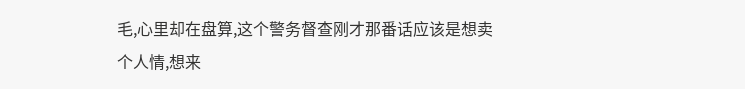毛,心里却在盘算,这个警务督查刚才那番话应该是想卖个人情,想来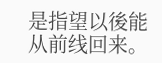是指望以後能从前线回来。